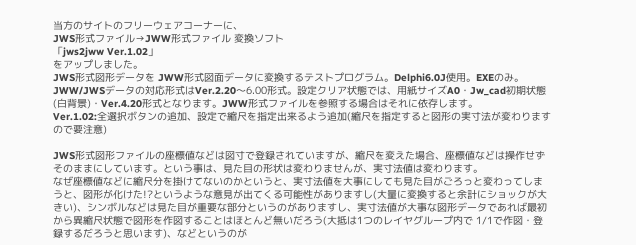当方のサイトのフリーウェアコーナーに、
JWS形式ファイル→JWW形式ファイル 変換ソフト
「jws2jww Ver.1.02」
をアップしました。
JWS形式図形データを JWW形式図面データに変換するテストプログラム。Delphi6.0J使用。EXEのみ。JWW/JWSデータの対応形式はVer.2.20〜6.00形式。設定クリア状態では、用紙サイズA0・Jw_cad初期状態(白背景)・Ver.4.20形式となります。JWW形式ファイルを参照する場合はそれに依存します。
Ver.1.02:全選択ボタンの追加、設定で縮尺を指定出来るよう追加(縮尺を指定すると図形の実寸法が変わりますので要注意)

JWS形式図形ファイルの座標値などは図寸で登録されていますが、縮尺を変えた場合、座標値などは操作せずそのままにしています。という事は、見た目の形状は変わりませんが、実寸法値は変わります。
なぜ座標値などに縮尺分を掛けてないのかというと、実寸法値を大事にしても見た目がごろっと変わってしまうと、図形が化けた!?というような意見が出てくる可能性がありますし(大量に変換すると余計にショックが大きい)、シンボルなどは見た目が重要な部分というのがありますし、実寸法値が大事な図形データであれば最初から異縮尺状態で図形を作図することはほとんど無いだろう(大抵は1つのレイヤグループ内で 1/1で作図・登録するだろうと思います)、などというのが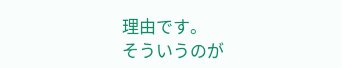理由です。
そういうのが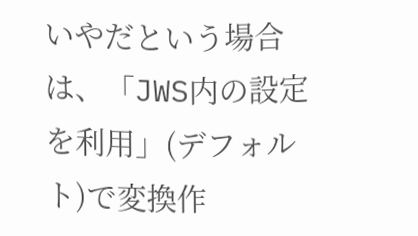いやだという場合は、「JWS内の設定を利用」(デフォルト)で変換作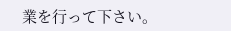業を行って下さい。